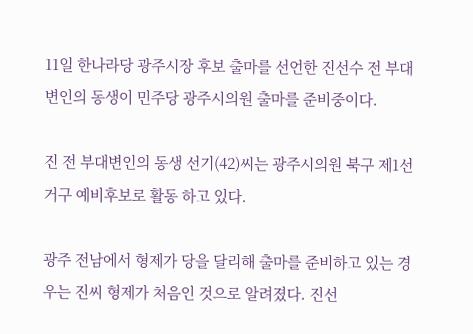11일 한나라당 광주시장 후보 출마를 선언한 진선수 전 부대변인의 동생이 민주당 광주시의원 출마를 준비중이다.

진 전 부대변인의 동생 선기(42)씨는 광주시의원 북구 제1선거구 예비후보로 활동 하고 있다.

광주 전남에서 형제가 당을 달리해 출마를 준비하고 있는 경우는 진씨 형제가 처음인 것으로 알려졌다. 진선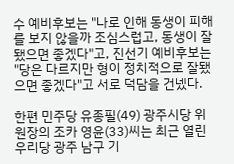수 예비후보는 "나로 인해 동생이 피해를 보지 않을까 조심스럽고, 동생이 잘 됐으면 좋겠다"고, 진선기 예비후보는 "당은 다르지만 형이 정치적으로 잘됐으면 좋겠다"고 서로 덕담을 건넸다.

한편 민주당 유종필(49) 광주시당 위원장의 조카 영윤(33)씨는 최근 열린우리당 광주 남구 기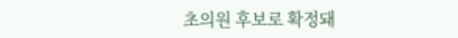초의원 후보로 확정돼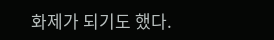화제가 되기도 했다.